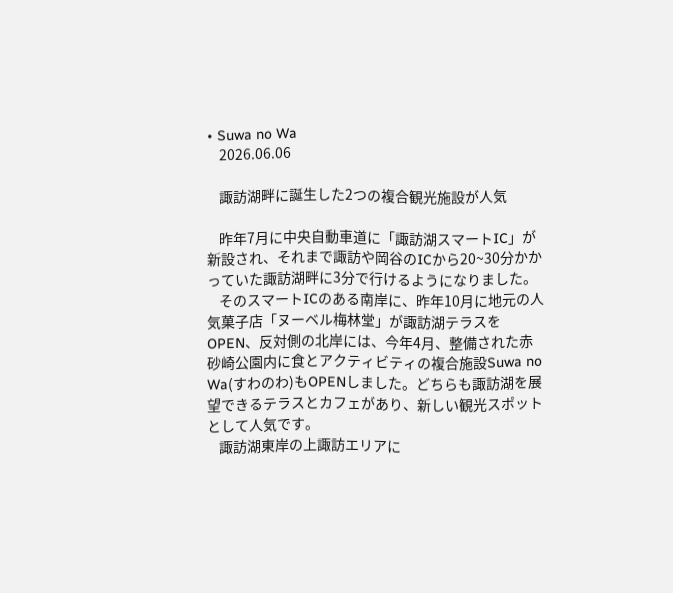• Suwa no Wa
    2026.06.06

    諏訪湖畔に誕生した2つの複合観光施設が人気

    昨年7月に中央自動車道に「諏訪湖スマートIC」が新設され、それまで諏訪や岡谷のICから20~30分かかっていた諏訪湖畔に3分で行けるようになりました。
    そのスマートICのある南岸に、昨年10月に地元の人気菓子店「ヌーベル梅林堂」が諏訪湖テラスをOPEN、反対側の北岸には、今年4月、整備された赤砂崎公園内に食とアクティビティの複合施設Suwa no Wa(すわのわ)もOPENしました。どちらも諏訪湖を展望できるテラスとカフェがあり、新しい観光スポットとして人気です。
    諏訪湖東岸の上諏訪エリアに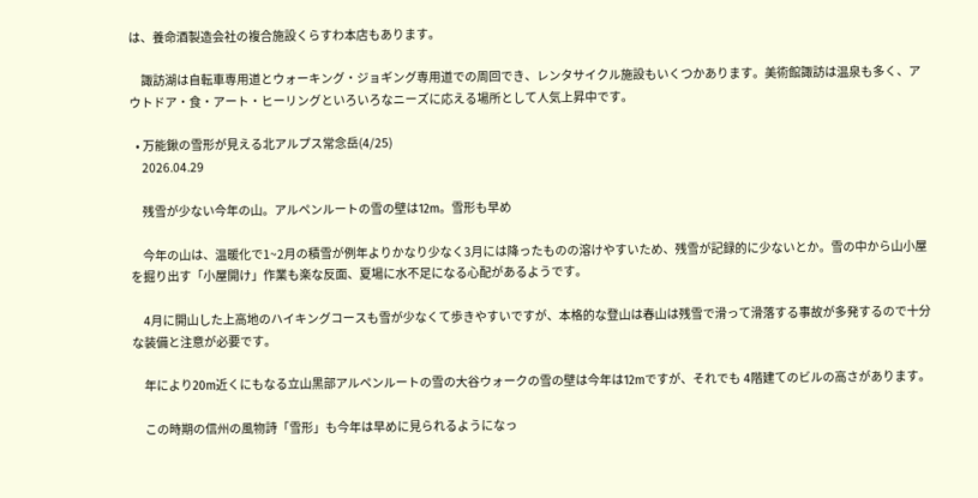は、養命酒製造会社の複合施設くらすわ本店もあります。

    諏訪湖は自転車専用道とウォーキング・ジョギング専用道での周回でき、レンタサイクル施設もいくつかあります。美術館諏訪は温泉も多く、アウトドア・食・アート・ヒーリングといろいろなニーズに応える場所として人気上昇中です。

  • 万能鍬の雪形が見える北アルプス常念岳(4/25)
    2026.04.29

    残雪が少ない今年の山。アルペンルートの雪の壁は12m。雪形も早め

    今年の山は、温暖化で1~2月の積雪が例年よりかなり少なく3月には降ったものの溶けやすいため、残雪が記録的に少ないとか。雪の中から山小屋を掘り出す「小屋開け」作業も楽な反面、夏場に水不足になる心配があるようです。

    4月に開山した上高地のハイキングコースも雪が少なくて歩きやすいですが、本格的な登山は春山は残雪で滑って滑落する事故が多発するので十分な装備と注意が必要です。

    年により20m近くにもなる立山黒部アルペンルートの雪の大谷ウォークの雪の壁は今年は12mですが、それでも 4階建てのビルの高さがあります。

    この時期の信州の風物詩「雪形」も今年は早めに見られるようになっ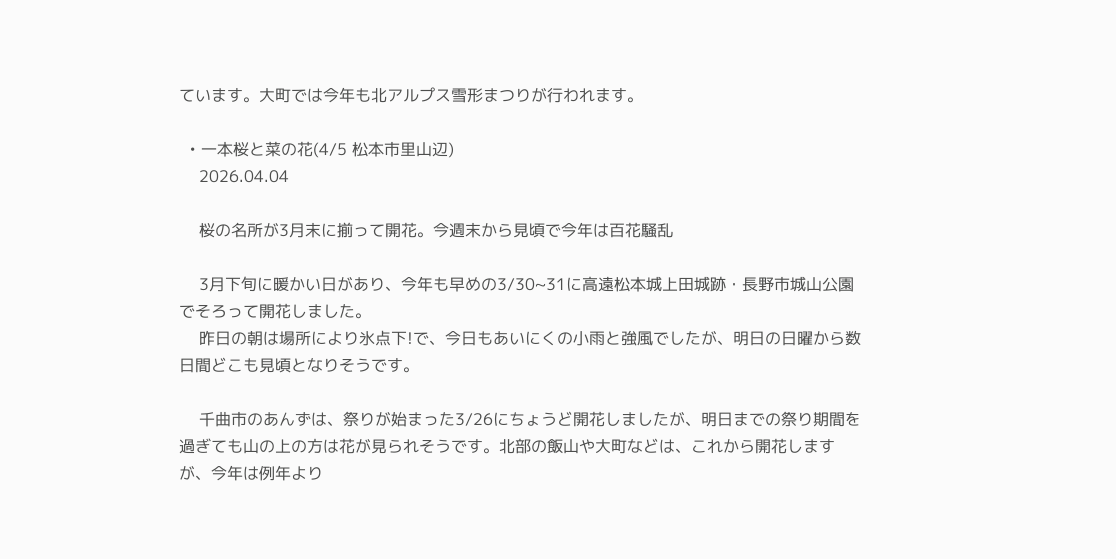ています。大町では今年も北アルプス雪形まつりが行われます。

  • 一本桜と菜の花(4/5 松本市里山辺)
    2026.04.04

    桜の名所が3月末に揃って開花。今週末から見頃で今年は百花騒乱

    3月下旬に暖かい日があり、今年も早めの3/30~31に高遠松本城上田城跡・長野市城山公園でそろって開花しました。
    昨日の朝は場所により氷点下!で、今日もあいにくの小雨と強風でしたが、明日の日曜から数日間どこも見頃となりそうです。

    千曲市のあんずは、祭りが始まった3/26にちょうど開花しましたが、明日までの祭り期間を過ぎても山の上の方は花が見られそうです。北部の飯山や大町などは、これから開花しますが、今年は例年より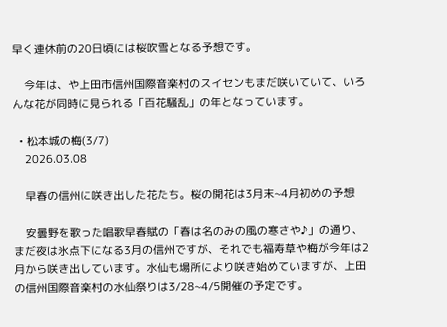早く連休前の20日頃には桜吹雪となる予想です。

    今年は、や上田市信州国際音楽村のスイセンもまだ咲いていて、いろんな花が同時に見られる「百花騒乱」の年となっています。

  • 松本城の梅(3/7)
    2026.03.08

    早春の信州に咲き出した花たち。桜の開花は3月末~4月初めの予想

    安曇野を歌った唱歌早春賦の「春は名のみの風の寒さや♪」の通り、まだ夜は氷点下になる3月の信州ですが、それでも福寿草や梅が今年は2月から咲き出しています。水仙も場所により咲き始めていますが、上田の信州国際音楽村の水仙祭りは3/28~4/5開催の予定です。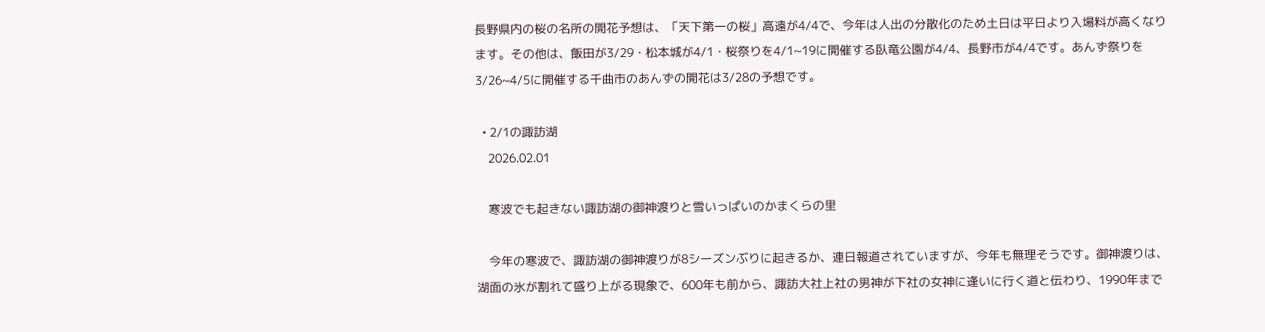長野県内の桜の名所の開花予想は、「天下第一の桜」高遠が4/4で、今年は人出の分散化のため土日は平日より入場料が高くなります。その他は、飯田が3/29・松本城が4/1・桜祭りを4/1~19に開催する臥竜公園が4/4、長野市が4/4です。あんず祭りを3/26~4/5に開催する千曲市のあんずの開花は3/28の予想です。

  • 2/1の諏訪湖
    2026.02.01

    寒波でも起きない諏訪湖の御神渡りと雪いっぱいのかまくらの里

    今年の寒波で、諏訪湖の御神渡りが8シーズンぶりに起きるか、連日報道されていますが、今年も無理そうです。御神渡りは、湖面の氷が割れて盛り上がる現象で、600年も前から、諏訪大社上社の男神が下社の女神に逢いに行く道と伝わり、1990年まで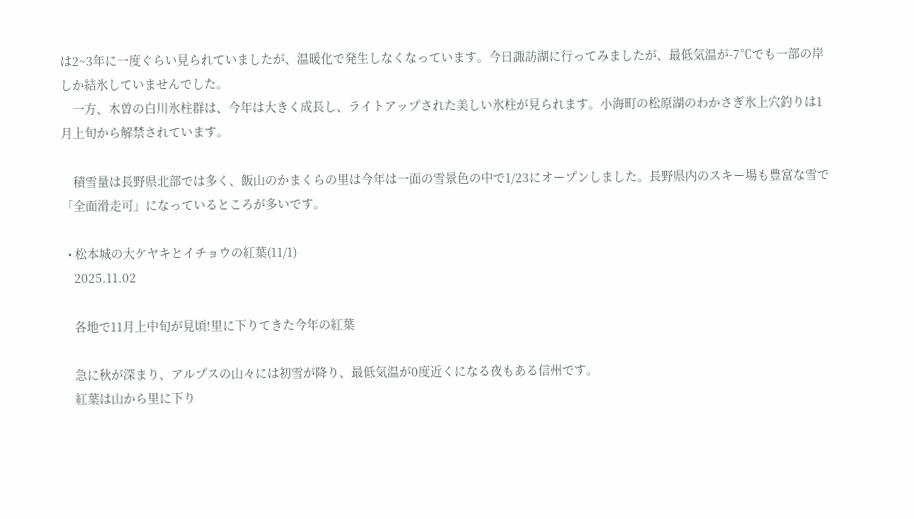は2~3年に一度ぐらい見られていましたが、温暖化で発生しなくなっています。今日諏訪湖に行ってみましたが、最低気温が-7℃でも一部の岸しか結氷していませんでした。
    一方、木曽の白川氷柱群は、今年は大きく成長し、ライトアップされた美しい氷柱が見られます。小海町の松原湖のわかさぎ氷上穴釣りは1月上旬から解禁されています。

    積雪量は長野県北部では多く、飯山のかまくらの里は今年は一面の雪景色の中で1/23にオープンしました。長野県内のスキー場も豊富な雪で「全面滑走可」になっているところが多いです。

  • 松本城の大ケヤキとイチョウの紅葉(11/1)
    2025.11.02

    各地で11月上中旬が見頃!里に下りてきた今年の紅葉

    急に秋が深まり、アルプスの山々には初雪が降り、最低気温が0度近くになる夜もある信州です。
    紅葉は山から里に下り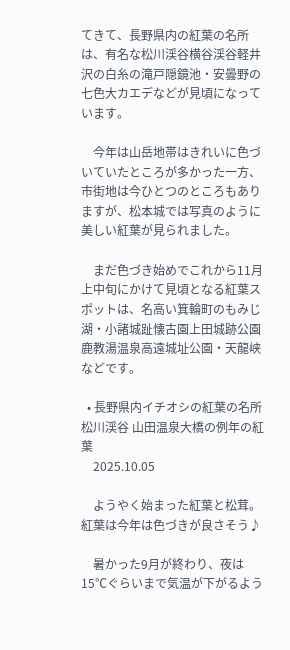てきて、長野県内の紅葉の名所は、有名な松川渓谷横谷渓谷軽井沢の白糸の滝戸隠鏡池・安曇野の七色大カエデなどが見頃になっています。

    今年は山岳地帯はきれいに色づいていたところが多かった一方、市街地は今ひとつのところもありますが、松本城では写真のように美しい紅葉が見られました。

    まだ色づき始めでこれから11月上中旬にかけて見頃となる紅葉スポットは、名高い箕輪町のもみじ湖・小諸城趾懐古園上田城跡公園鹿教湯温泉高遠城址公園・天龍峡などです。

  • 長野県内イチオシの紅葉の名所 松川渓谷 山田温泉大橋の例年の紅葉
    2025.10.05

    ようやく始まった紅葉と松茸。紅葉は今年は色づきが良さそう♪

    暑かった9月が終わり、夜は15℃ぐらいまで気温が下がるよう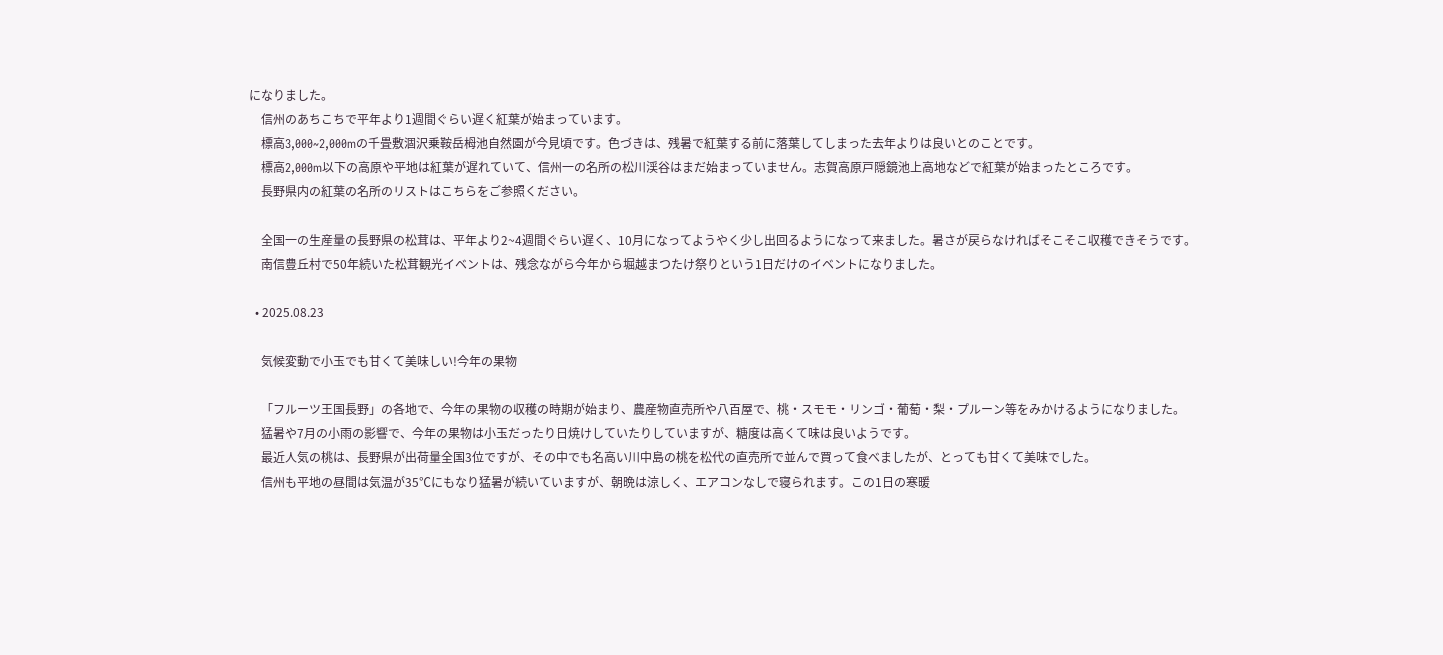になりました。
    信州のあちこちで平年より1週間ぐらい遅く紅葉が始まっています。
    標高3,000~2,000mの千畳敷涸沢乗鞍岳栂池自然園が今見頃です。色づきは、残暑で紅葉する前に落葉してしまった去年よりは良いとのことです。
    標高2,000m以下の高原や平地は紅葉が遅れていて、信州一の名所の松川渓谷はまだ始まっていません。志賀高原戸隠鏡池上高地などで紅葉が始まったところです。
    長野県内の紅葉の名所のリストはこちらをご参照ください。

    全国一の生産量の長野県の松茸は、平年より2~4週間ぐらい遅く、10月になってようやく少し出回るようになって来ました。暑さが戻らなければそこそこ収穫できそうです。
    南信豊丘村で50年続いた松茸観光イベントは、残念ながら今年から堀越まつたけ祭りという1日だけのイベントになりました。

  • 2025.08.23

    気候変動で小玉でも甘くて美味しい!今年の果物

    「フルーツ王国長野」の各地で、今年の果物の収穫の時期が始まり、農産物直売所や八百屋で、桃・スモモ・リンゴ・葡萄・梨・プルーン等をみかけるようになりました。
    猛暑や7月の小雨の影響で、今年の果物は小玉だったり日焼けしていたりしていますが、糖度は高くて味は良いようです。
    最近人気の桃は、長野県が出荷量全国3位ですが、その中でも名高い川中島の桃を松代の直売所で並んで買って食べましたが、とっても甘くて美味でした。
    信州も平地の昼間は気温が35℃にもなり猛暑が続いていますが、朝晩は涼しく、エアコンなしで寝られます。この1日の寒暖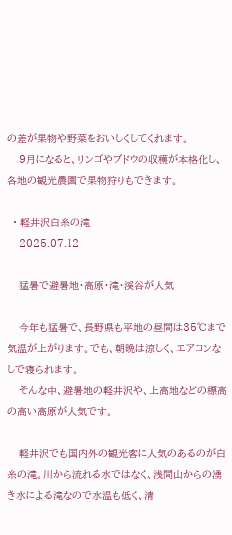の差が果物や野菜をおいしくしてくれます。
    9月になると、リンゴやブドウの収穫が本格化し、各地の観光農園で果物狩りもできます。

  • 軽井沢白糸の滝
    2025.07.12

    猛暑で避暑地・高原・滝・渓谷が人気

    今年も猛暑で、長野県も平地の昼間は35℃まで気温が上がります。でも、朝晩は涼しく、エアコンなしで寝られます。
    そんな中、避暑地の軽井沢や、上高地などの標高の高い高原が人気です。

    軽井沢でも国内外の観光客に人気のあるのが白糸の滝。川から流れる水ではなく、浅間山からの湧き水による滝なので水温も低く、清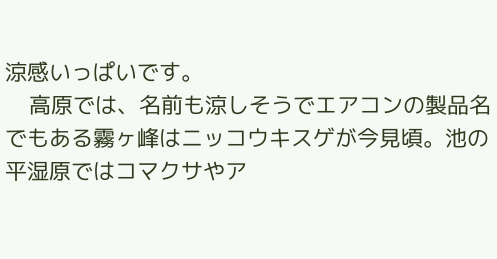涼感いっぱいです。
    高原では、名前も涼しそうでエアコンの製品名でもある霧ヶ峰はニッコウキスゲが今見頃。池の平湿原ではコマクサやア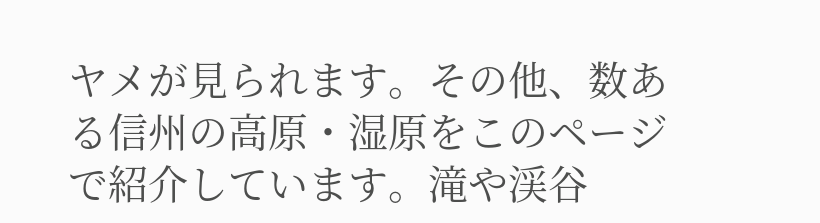ヤメが見られます。その他、数ある信州の高原・湿原をこのページで紹介しています。滝や渓谷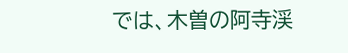では、木曽の阿寺渓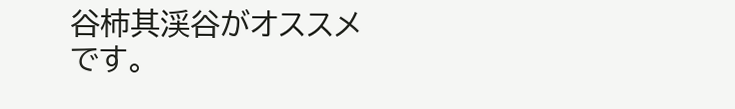谷柿其渓谷がオススメです。